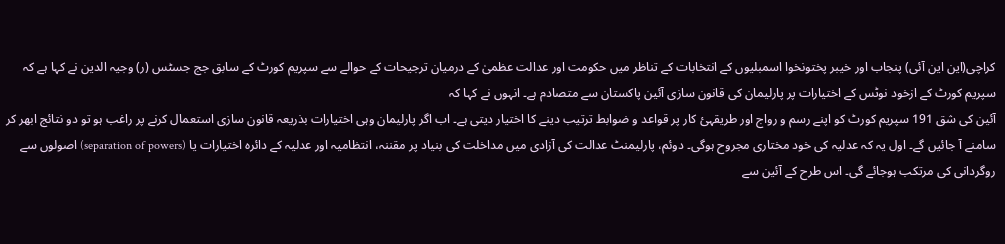کراچی(این این آئی) پنجاب اور خیبر پختونخوا اسمبلیوں کے انتخابات کے تناظر میں حکومت اور عدالت عظمیٰ کے درمیان ترجیحات کے حوالے سے سپریم کورٹ کے سابق جج جسٹس (ر) وجیہ الدین نے کہا ہے کہ سپریم کورٹ کے ازخود نوٹس کے اختیارات پر پارلیمان کی قانون سازی آئین پاکستان سے متصادم ہے۔ انہوں نے کہا کہ
آئین کی شق 191 سپریم کورٹ کو اپنے رسم و رواج اور طریقہئ کار پر قواعد و ضوابط ترتیب دینے کا اختیار دیتی ہے۔ اب اگر پارلیمان وہی اختیارات بذریعہ قانون سازی استعمال کرنے پر راغب ہو تو دو نتائج ابھر کر سامنے آ جائیں گے۔ اول یہ کہ عدلیہ کی خود مختاری مجروح ہوگی۔ دوئم، پارلیمنٹ عدالت کی آزادی میں مداخلت کی بنیاد پر مقننہ، انتظامیہ اور عدلیہ کے دائرہ اختیارات یا (separation of powers) اصولوں سے روگردانی کی مرتکب ہوجائے گی۔ اس طرح کے آئین سے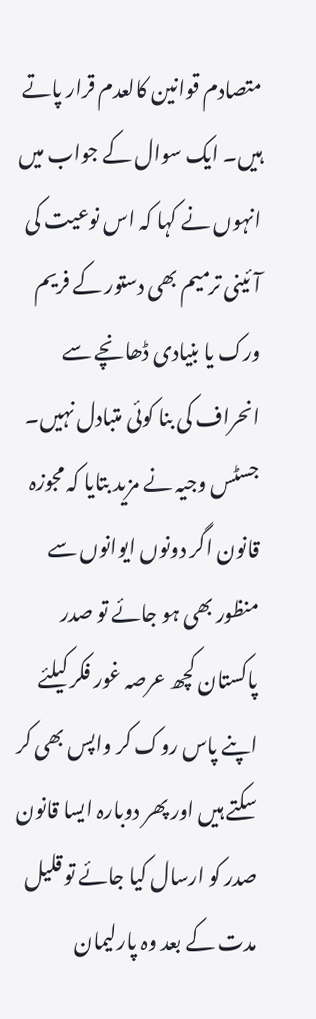متصادم قوانین کالعدم قرار پاتے ہیں۔ ایک سوال کے جواب میں انہوں نے کہا کہ اس نوعیت کی آئینی ترمیم بھی دستور کے فریم ورک یا بنیادی ڈھانچے سے انحراف کی بنا کوئی متبادل نہیں۔ جسٹس وجیہ نے مزید بتایا کہ مجوزہ قانون اگر دونوں ایوانوں سے منظور بھی ہو جائے تو صدر پاکستان کچھ عرصہ غور فکر کیلئے اپنے پاس روک کر واپس بھی کر سکتے ہیں اور پھر دوبارہ ایسا قانون صدر کو ارسال کیا جائے تو قلیل مدت کے بعد وہ پارلیمان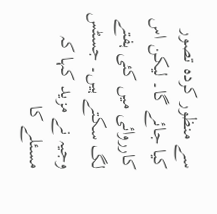سے منظور کردہ تصور کیا جائے گا۔ لیکن اس کارروائی میں کئی ہفتے لگ سکتے ہیں۔ جسٹس وجیہ نے مزید کہا کہ مسئلے کا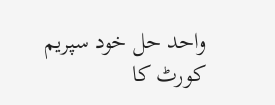واحد حل خود سپریم کورٹ کا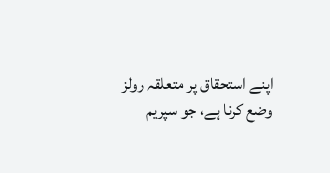اپنے استحقاق پر متعلقہ رولز وضع کرنا ہے، جو سپریم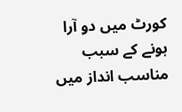کورٹ میں دو آرا ہونے کے سبب مناسب انداز میں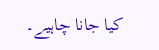کیا جانا چاہیے۔